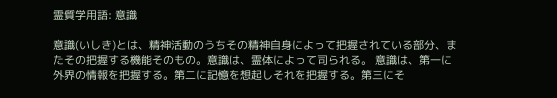霊質学用語: 意識

意識(いしき)とは、精神活動のうちその精神自身によって把握されている部分、またその把握する機能そのもの。意識は、霊体によって司られる。 意識は、第一に外界の情報を把握する。第二に記憶を想起しそれを把握する。第三にそ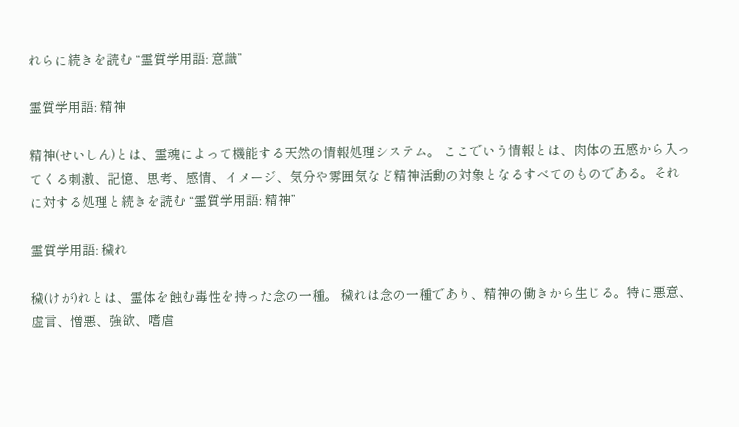れらに続きを読む “霊質学用語: 意識”

霊質学用語: 精神

精神(せいしん)とは、霊魂によって機能する天然の情報処理システム。 ここでいう情報とは、肉体の五感から入ってくる刺激、記憶、思考、感情、イメージ、気分や雰囲気など精神活動の対象となるすべてのものである。それに対する処理と続きを読む “霊質学用語: 精神”

霊質学用語: 穢れ

穢(けが)れとは、霊体を蝕む毒性を持った念の一種。 穢れは念の一種であり、精神の働きから生じる。特に悪意、虚言、憎悪、強欲、嗜虐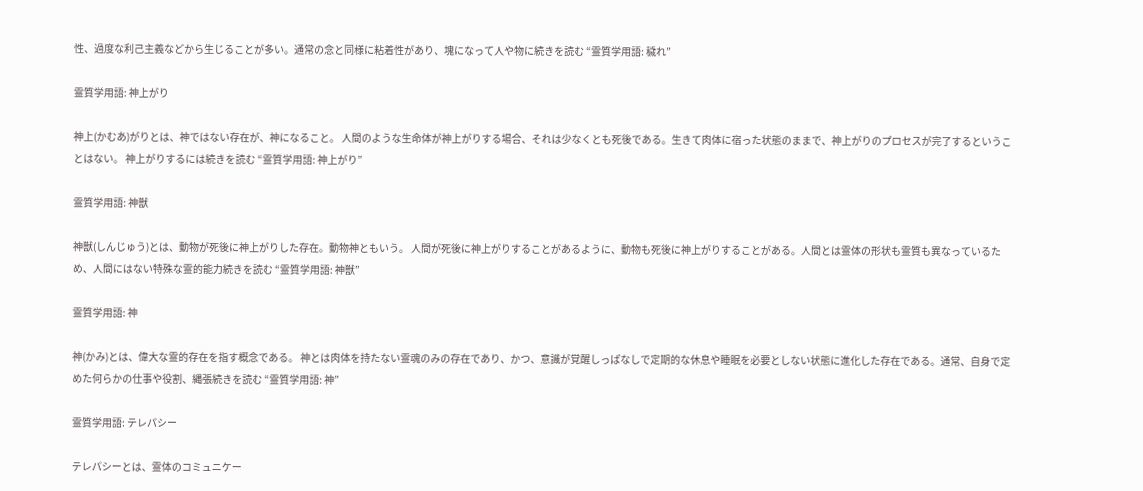性、過度な利己主義などから生じることが多い。通常の念と同様に粘着性があり、塊になって人や物に続きを読む “霊質学用語: 穢れ”

霊質学用語: 神上がり

神上(かむあ)がりとは、神ではない存在が、神になること。 人間のような生命体が神上がりする場合、それは少なくとも死後である。生きて肉体に宿った状態のままで、神上がりのプロセスが完了するということはない。 神上がりするには続きを読む “霊質学用語: 神上がり”

霊質学用語: 神獣

神獣(しんじゅう)とは、動物が死後に神上がりした存在。動物神ともいう。 人間が死後に神上がりすることがあるように、動物も死後に神上がりすることがある。人間とは霊体の形状も霊質も異なっているため、人間にはない特殊な霊的能力続きを読む “霊質学用語: 神獣”

霊質学用語: 神

神(かみ)とは、偉大な霊的存在を指す概念である。 神とは肉体を持たない霊魂のみの存在であり、かつ、意識が覚醒しっぱなしで定期的な休息や睡眠を必要としない状態に進化した存在である。通常、自身で定めた何らかの仕事や役割、縄張続きを読む “霊質学用語: 神”

霊質学用語: テレパシー

テレパシーとは、霊体のコミュニケー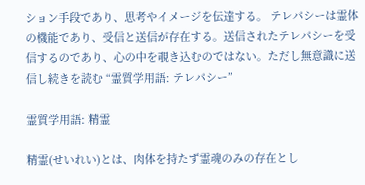ション手段であり、思考やイメージを伝達する。 テレパシーは霊体の機能であり、受信と送信が存在する。送信されたテレパシーを受信するのであり、心の中を覗き込むのではない。ただし無意識に送信し続きを読む “霊質学用語: テレパシー”

霊質学用語: 精霊

精霊(せいれい)とは、肉体を持たず霊魂のみの存在とし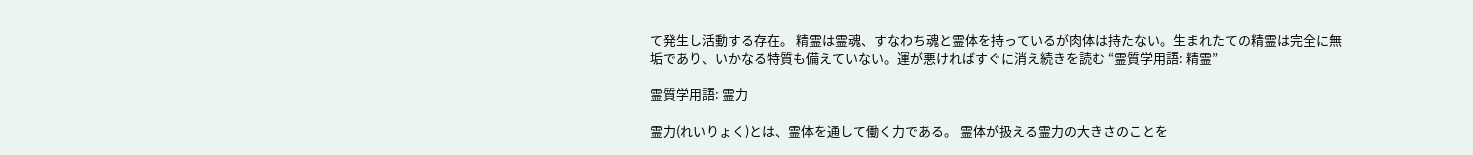て発生し活動する存在。 精霊は霊魂、すなわち魂と霊体を持っているが肉体は持たない。生まれたての精霊は完全に無垢であり、いかなる特質も備えていない。運が悪ければすぐに消え続きを読む “霊質学用語: 精霊”

霊質学用語: 霊力

霊力(れいりょく)とは、霊体を通して働く力である。 霊体が扱える霊力の大きさのことを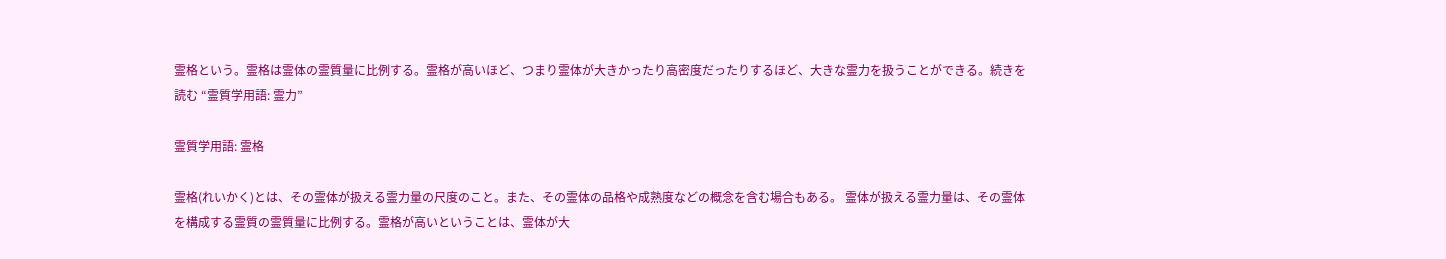霊格という。霊格は霊体の霊質量に比例する。霊格が高いほど、つまり霊体が大きかったり高密度だったりするほど、大きな霊力を扱うことができる。続きを読む “霊質学用語: 霊力”

霊質学用語: 霊格

霊格(れいかく)とは、その霊体が扱える霊力量の尺度のこと。また、その霊体の品格や成熟度などの概念を含む場合もある。 霊体が扱える霊力量は、その霊体を構成する霊質の霊質量に比例する。霊格が高いということは、霊体が大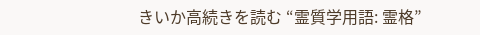きいか高続きを読む “霊質学用語: 霊格”